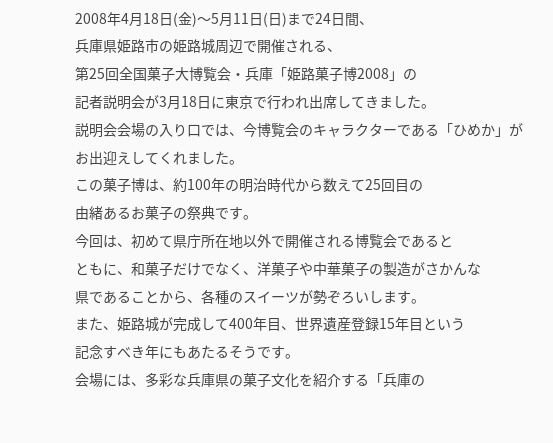2008年4月18日(金)〜5月11日(日)まで24日間、
兵庫県姫路市の姫路城周辺で開催される、
第25回全国菓子大博覧会・兵庫「姫路菓子博2008」の
記者説明会が3月18日に東京で行われ出席してきました。
説明会会場の入り口では、今博覧会のキャラクターである「ひめか」が
お出迎えしてくれました。
この菓子博は、約100年の明治時代から数えて25回目の
由緒あるお菓子の祭典です。
今回は、初めて県庁所在地以外で開催される博覧会であると
ともに、和菓子だけでなく、洋菓子や中華菓子の製造がさかんな
県であることから、各種のスイーツが勢ぞろいします。
また、姫路城が完成して400年目、世界遺産登録15年目という
記念すべき年にもあたるそうです。
会場には、多彩な兵庫県の菓子文化を紹介する「兵庫の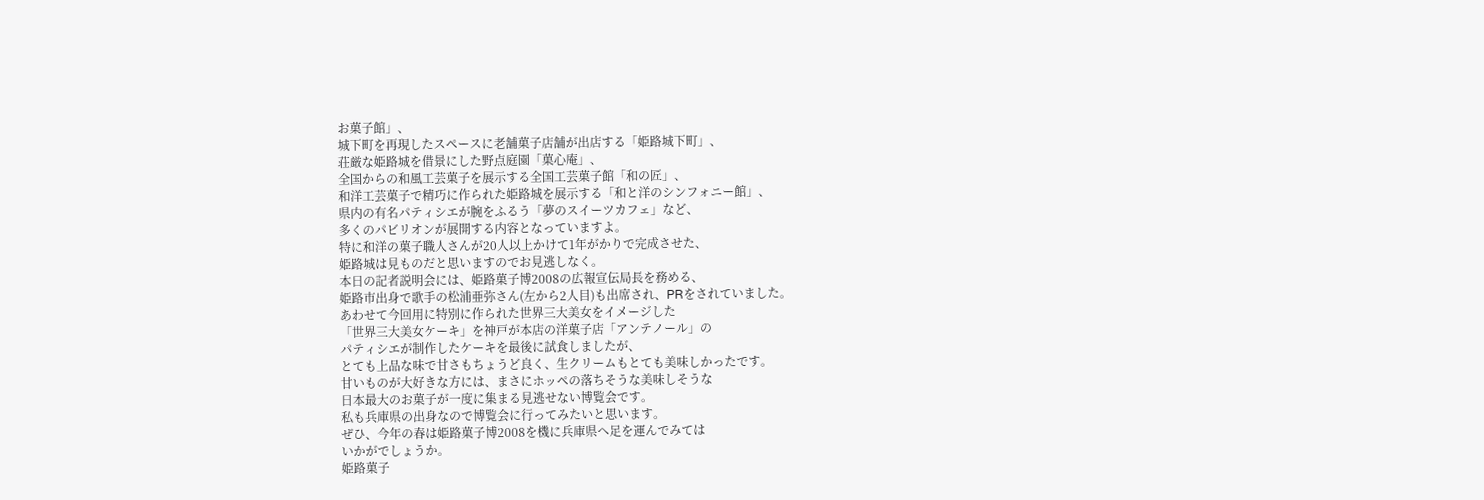お菓子館」、
城下町を再現したスペースに老舗菓子店舗が出店する「姫路城下町」、
荘厳な姫路城を借景にした野点庭園「菓心庵」、
全国からの和風工芸菓子を展示する全国工芸菓子館「和の匠」、
和洋工芸菓子で精巧に作られた姫路城を展示する「和と洋のシンフォニー館」、
県内の有名パティシエが腕をふるう「夢のスイーツカフェ」など、
多くのパビリオンが展開する内容となっていますよ。
特に和洋の菓子職人さんが20人以上かけて1年がかりで完成させた、
姫路城は見ものだと思いますのでお見逃しなく。
本日の記者説明会には、姫路菓子博2008の広報宣伝局長を務める、
姫路市出身で歌手の松浦亜弥さん(左から2人目)も出席され、PRをされていました。
あわせて今回用に特別に作られた世界三大美女をイメージした
「世界三大美女ケーキ」を神戸が本店の洋菓子店「アンテノール」の
パティシエが制作したケーキを最後に試食しましたが、
とても上品な味で甘さもちょうど良く、生クリームもとても美味しかったです。
甘いものが大好きな方には、まさにホッペの落ちそうな美味しそうな
日本最大のお菓子が一度に集まる見逃せない博覧会です。
私も兵庫県の出身なので博覧会に行ってみたいと思います。
ぜひ、今年の春は姫路菓子博2008を機に兵庫県へ足を運んでみては
いかがでしょうか。
姫路菓子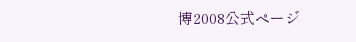博2008公式ページ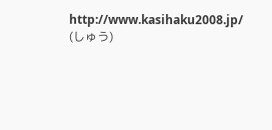http://www.kasihaku2008.jp/
(しゅう)